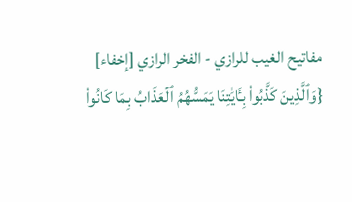مفاتيح الغيب للرازي - الفخر الرازي [إخفاء]
{وَٱلَّذِينَ كَذَّبُواْ بِـَٔايَٰتِنَا يَمَسُّهُمُ ٱلۡعَذَابُ بِمَا كَانُواْ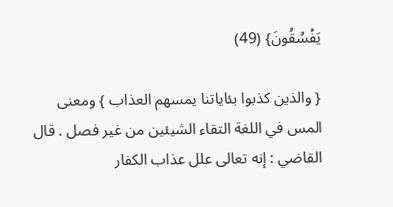يَفۡسُقُونَ} (49)

{ والذين كذبوا بئاياتنا يمسهم العذاب } ومعنى المس في اللغة التقاء الشيئين من غير فصل . قال القاضي : إنه تعالى علل عذاب الكفار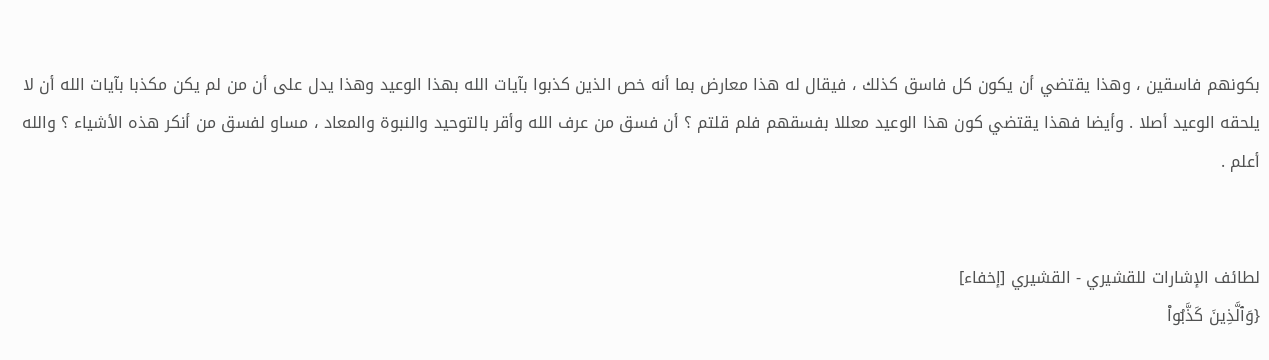بكونهم فاسقين ، وهذا يقتضي أن يكون كل فاسق كذلك ، فيقال له هذا معارض بما أنه خص الذين كذبوا بآيات الله بهذا الوعيد وهذا يدل على أن من لم يكن مكذبا بآيات الله أن لا يلحقه الوعيد أصلا . وأيضا فهذا يقتضي كون هذا الوعيد معللا بفسقهم فلم قلتم ؟ أن فسق من عرف الله وأقر بالتوحيد والنبوة والمعاد ، مساو لفسق من أنكر هذه الأشياء ؟ والله أعلم .


لطائف الإشارات للقشيري - القشيري [إخفاء]
{وَٱلَّذِينَ كَذَّبُواْ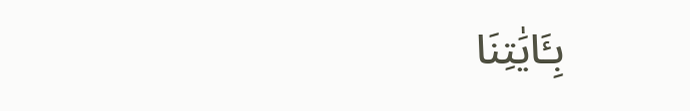بِـَٔايَٰتِنَا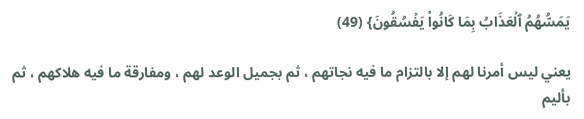يَمَسُّهُمُ ٱلۡعَذَابُ بِمَا كَانُواْ يَفۡسُقُونَ} (49)

يعني ليس أمرنا لهم إلا بالتزام ما فيه نجاتهم ، ثم بجميل الوعد لهم ، ومفارقة ما فيه هلاكهم ، ثم بأليم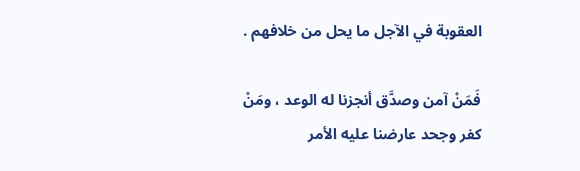العقوبة في الآجل ما يحل من خلافهم .

فَمَنْ آمن وصدَّق أنجزنا له الوعد ، ومَنْ كفر وجحد عارضنا عليه الأمر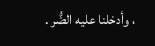، وأدخلنا عليه الضُّر .